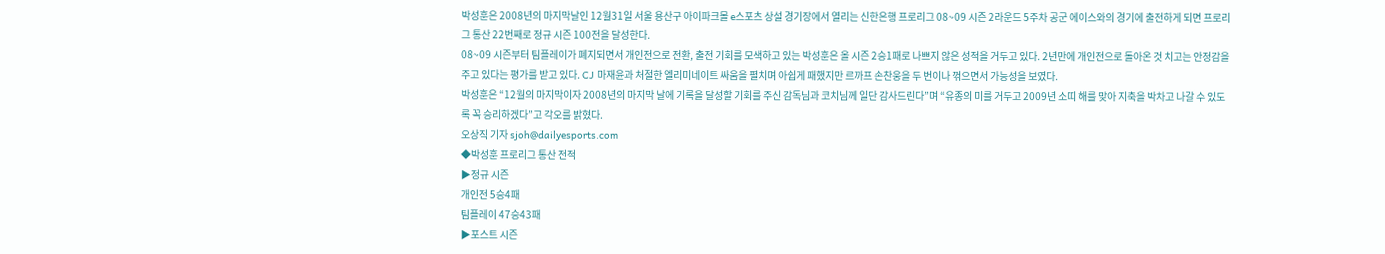박성훈은 2008년의 마지막날인 12월31일 서울 용산구 아이파크몰 e스포츠 상설 경기장에서 열리는 신한은행 프로리그 08~09 시즌 2라운드 5주차 공군 에이스와의 경기에 출전하게 되면 프로리그 통산 22번째로 정규 시즌 100전을 달성한다.
08~09 시즌부터 팀플레이가 폐지되면서 개인전으로 전환, 출전 기회를 모색하고 있는 박성훈은 올 시즌 2승1패로 나쁘지 않은 성적을 거두고 있다. 2년만에 개인전으로 돌아온 것 치고는 안정감을 주고 있다는 평가를 받고 있다. CJ 마재윤과 처절한 엘리미네이트 싸움을 펼치며 아쉽게 패했지만 르까프 손찬웅을 두 번이나 꺾으면서 가능성을 보였다.
박성훈은 “12월의 마지막이자 2008년의 마지막 날에 기록을 달성할 기회를 주신 감독님과 코치님께 일단 감사드린다”며 “유종의 미를 거두고 2009년 소띠 해를 맞아 지축을 박차고 나갈 수 있도록 꼭 승리하겠다”고 각오를 밝혔다.
오상직 기자 sjoh@dailyesports.com
◆박성훈 프로리그 통산 전적
▶정규 시즌
개인전 5승4패
팀플레이 47승43패
▶포스트 시즌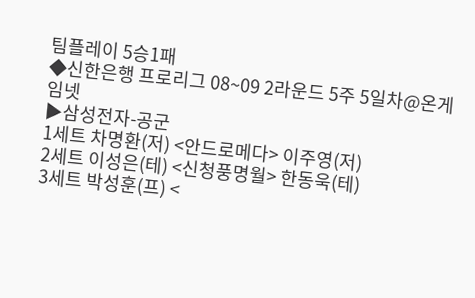팀플레이 5승1패
◆신한은행 프로리그 08~09 2라운드 5주 5일차@온게임넷
▶삼성전자-공군
1세트 차명환(저) <안드로메다> 이주영(저)
2세트 이성은(테) <신청풍명월> 한동욱(테)
3세트 박성훈(프) <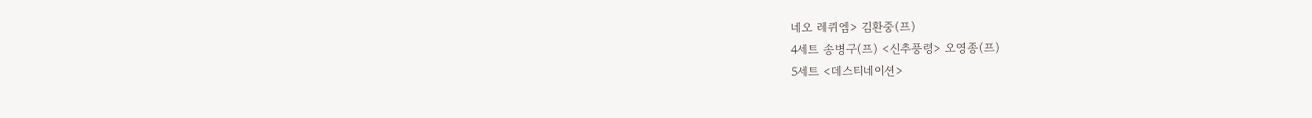네오 레퀴엠> 김환중(프)
4세트 송병구(프) <신추풍령> 오영종(프)
5세트 <데스티네이션>